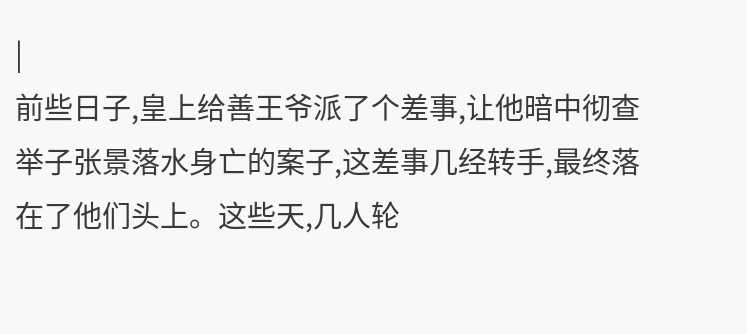|
前些日子,皇上给善王爷派了个差事,让他暗中彻查举子张景落水身亡的案子,这差事几经转手,最终落在了他们头上。这些天,几人轮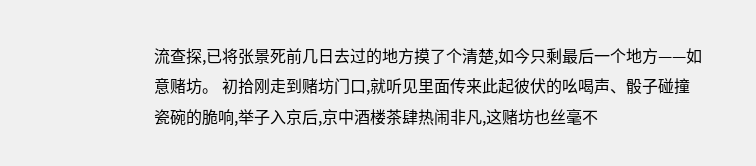流查探,已将张景死前几日去过的地方摸了个清楚,如今只剩最后一个地方——如意赌坊。 初拾刚走到赌坊门口,就听见里面传来此起彼伏的吆喝声、骰子碰撞瓷碗的脆响,举子入京后,京中酒楼茶肆热闹非凡,这赌坊也丝毫不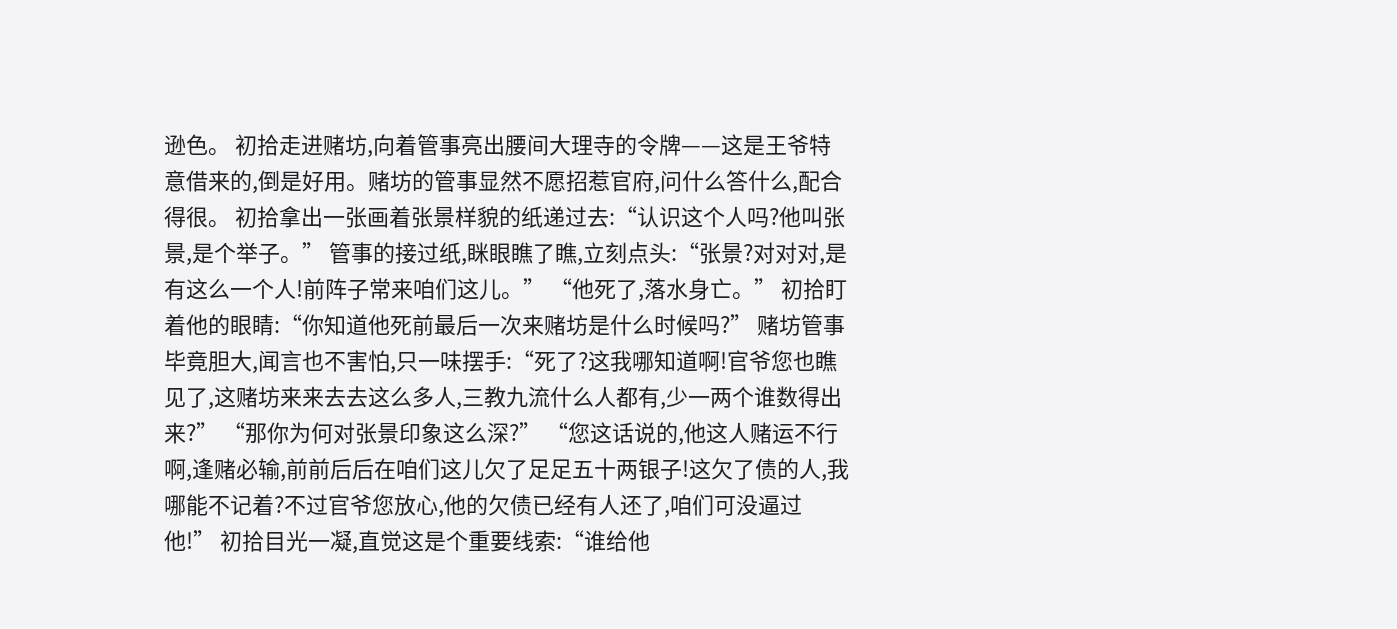逊色。 初拾走进赌坊,向着管事亮出腰间大理寺的令牌——这是王爷特意借来的,倒是好用。赌坊的管事显然不愿招惹官府,问什么答什么,配合得很。 初拾拿出一张画着张景样貌的纸递过去:“认识这个人吗?他叫张景,是个举子。” 管事的接过纸,眯眼瞧了瞧,立刻点头:“张景?对对对,是有这么一个人!前阵子常来咱们这儿。” “他死了,落水身亡。” 初拾盯着他的眼睛:“你知道他死前最后一次来赌坊是什么时候吗?” 赌坊管事毕竟胆大,闻言也不害怕,只一味摆手:“死了?这我哪知道啊!官爷您也瞧见了,这赌坊来来去去这么多人,三教九流什么人都有,少一两个谁数得出来?” “那你为何对张景印象这么深?” “您这话说的,他这人赌运不行啊,逢赌必输,前前后后在咱们这儿欠了足足五十两银子!这欠了债的人,我哪能不记着?不过官爷您放心,他的欠债已经有人还了,咱们可没逼过他!” 初拾目光一凝,直觉这是个重要线索:“谁给他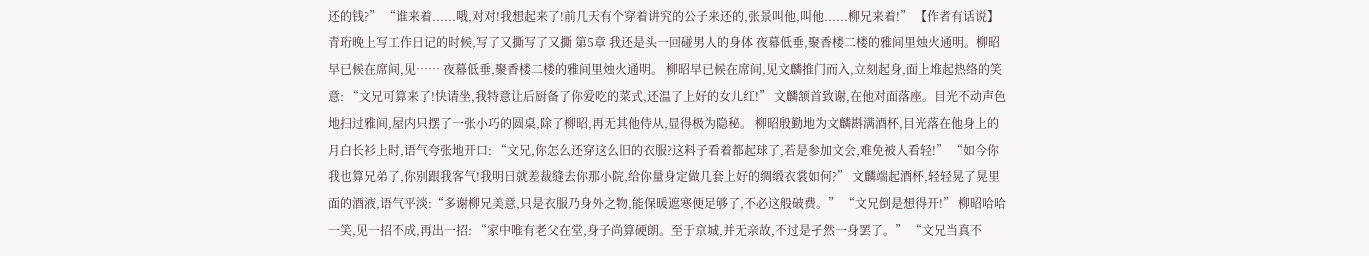还的钱?” “谁来着......哦,对对!我想起来了!前几天有个穿着讲究的公子来还的,张景叫他,叫他......柳兄来着!” 【作者有话说】 青珩晚上写工作日记的时候,写了又撕写了又撕 第5章 我还是头一回碰男人的身体 夜幕低垂,聚香楼二楼的雅间里烛火通明。柳昭早已候在席间,见…… 夜幕低垂,聚香楼二楼的雅间里烛火通明。 柳昭早已候在席间,见文麟推门而入,立刻起身,面上堆起热络的笑意: “文兄可算来了!快请坐,我特意让后厨备了你爱吃的菜式,还温了上好的女儿红!” 文麟颔首致谢,在他对面落座。目光不动声色地扫过雅间,屋内只摆了一张小巧的圆桌,除了柳昭,再无其他侍从,显得极为隐秘。 柳昭殷勤地为文麟斟满酒杯,目光落在他身上的月白长衫上时,语气夸张地开口: “文兄,你怎么还穿这么旧的衣服?这料子看着都起球了,若是参加文会,难免被人看轻!” “如今你我也算兄弟了,你别跟我客气!我明日就差裁缝去你那小院,给你量身定做几套上好的绸缎衣裳如何?” 文麟端起酒杯,轻轻晃了晃里面的酒液,语气平淡:“多谢柳兄美意,只是衣服乃身外之物,能保暖遮寒便足够了,不必这般破费。” “文兄倒是想得开!” 柳昭哈哈一笑,见一招不成,再出一招: “家中唯有老父在堂,身子尚算硬朗。至于京城,并无亲故,不过是孑然一身罢了。” “文兄当真不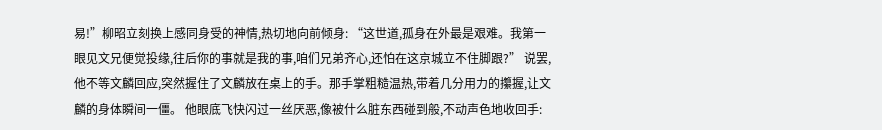易!”柳昭立刻换上感同身受的神情,热切地向前倾身: “这世道,孤身在外最是艰难。我第一眼见文兄便觉投缘,往后你的事就是我的事,咱们兄弟齐心,还怕在这京城立不住脚跟?” 说罢,他不等文麟回应,突然握住了文麟放在桌上的手。那手掌粗糙温热,带着几分用力的攥握,让文麟的身体瞬间一僵。 他眼底飞快闪过一丝厌恶,像被什么脏东西碰到般,不动声色地收回手: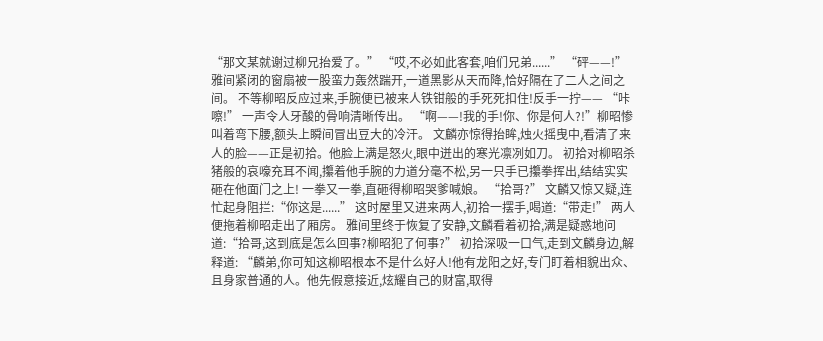“那文某就谢过柳兄抬爱了。” “哎,不必如此客套,咱们兄弟......” “砰——!” 雅间紧闭的窗扇被一股蛮力轰然踹开,一道黑影从天而降,恰好隔在了二人之间之间。 不等柳昭反应过来,手腕便已被来人铁钳般的手死死扣住!反手一拧—— “咔嚓!” 一声令人牙酸的骨响清晰传出。 “啊——!我的手!你、你是何人?!”柳昭惨叫着弯下腰,额头上瞬间冒出豆大的冷汗。 文麟亦惊得抬眸,烛火摇曳中,看清了来人的脸——正是初拾。他脸上满是怒火,眼中迸出的寒光凛冽如刀。 初拾对柳昭杀猪般的哀嚎充耳不闻,攥着他手腕的力道分毫不松,另一只手已攥拳挥出,结结实实砸在他面门之上! 一拳又一拳,直砸得柳昭哭爹喊娘。 “拾哥?” 文麟又惊又疑,连忙起身阻拦:“你这是......” 这时屋里又进来两人,初拾一摆手,喝道:“带走!” 两人便拖着柳昭走出了厢房。 雅间里终于恢复了安静,文麟看着初拾,满是疑惑地问道:“拾哥,这到底是怎么回事?柳昭犯了何事?” 初拾深吸一口气,走到文麟身边,解释道: “麟弟,你可知这柳昭根本不是什么好人!他有龙阳之好,专门盯着相貌出众、且身家普通的人。他先假意接近,炫耀自己的财富,取得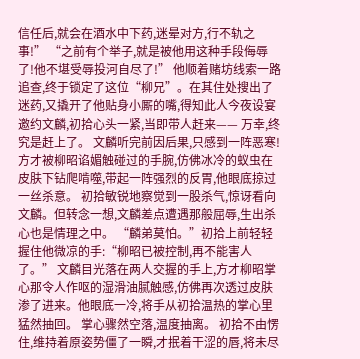信任后,就会在酒水中下药,迷晕对方,行不轨之事!” “之前有个举子,就是被他用这种手段侮辱了!他不堪受辱投河自尽了!” 他顺着赌坊线索一路追查,终于锁定了这位“柳兄”。在其住处搜出了迷药,又撬开了他贴身小厮的嘴,得知此人今夜设宴邀约文麟,初拾心头一紧,当即带人赶来—— 万幸,终究是赶上了。 文麟听完前因后果,只感到一阵恶寒!方才被柳昭谄媚触碰过的手腕,仿佛冰冷的蚁虫在皮肤下钻爬啃噬,带起一阵强烈的反胃,他眼底掠过一丝杀意。 初拾敏锐地察觉到一股杀气,惊讶看向文麟。但转念一想,文麟差点遭遇那般屈辱,生出杀心也是情理之中。 “麟弟莫怕。”初拾上前轻轻握住他微凉的手:“柳昭已被控制,再不能害人了。” 文麟目光落在两人交握的手上,方才柳昭掌心那令人作呕的湿滑油腻触感,仿佛再次透过皮肤渗了进来。他眼底一冷,将手从初拾温热的掌心里猛然抽回。 掌心骤然空落,温度抽离。 初拾不由愣住,维持着原姿势僵了一瞬,才抿着干涩的唇,将未尽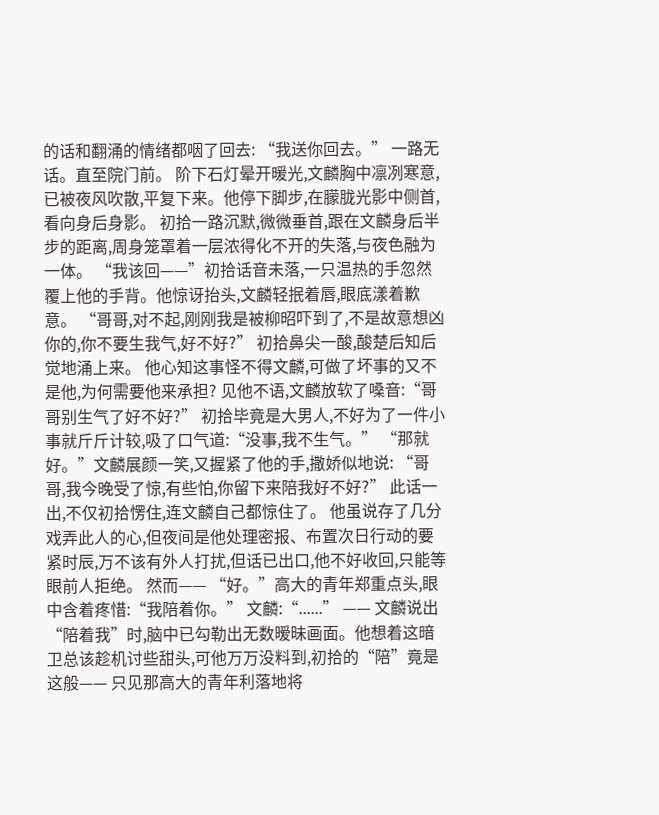的话和翻涌的情绪都咽了回去: “我送你回去。” 一路无话。直至院门前。 阶下石灯晕开暖光,文麟胸中凛冽寒意,已被夜风吹散,平复下来。他停下脚步,在朦胧光影中侧首,看向身后身影。 初拾一路沉默,微微垂首,跟在文麟身后半步的距离,周身笼罩着一层浓得化不开的失落,与夜色融为一体。 “我该回——”初拾话音未落,一只温热的手忽然覆上他的手背。他惊讶抬头,文麟轻抿着唇,眼底漾着歉意。 “哥哥,对不起,刚刚我是被柳昭吓到了,不是故意想凶你的,你不要生我气,好不好?” 初拾鼻尖一酸,酸楚后知后觉地涌上来。 他心知这事怪不得文麟,可做了坏事的又不是他,为何需要他来承担? 见他不语,文麟放软了嗓音:“哥哥别生气了好不好?” 初拾毕竟是大男人,不好为了一件小事就斤斤计较,吸了口气道:“没事,我不生气。” “那就好。”文麟展颜一笑,又握紧了他的手,撒娇似地说: “哥哥,我今晚受了惊,有些怕,你留下来陪我好不好?” 此话一出,不仅初拾愣住,连文麟自己都惊住了。 他虽说存了几分戏弄此人的心,但夜间是他处理密报、布置次日行动的要紧时辰,万不该有外人打扰,但话已出口,他不好收回,只能等眼前人拒绝。 然而—— “好。”高大的青年郑重点头,眼中含着疼惜:“我陪着你。” 文麟:“......” —— 文麟说出“陪着我”时,脑中已勾勒出无数暧昧画面。他想着这暗卫总该趁机讨些甜头,可他万万没料到,初拾的“陪”竟是这般—— 只见那高大的青年利落地将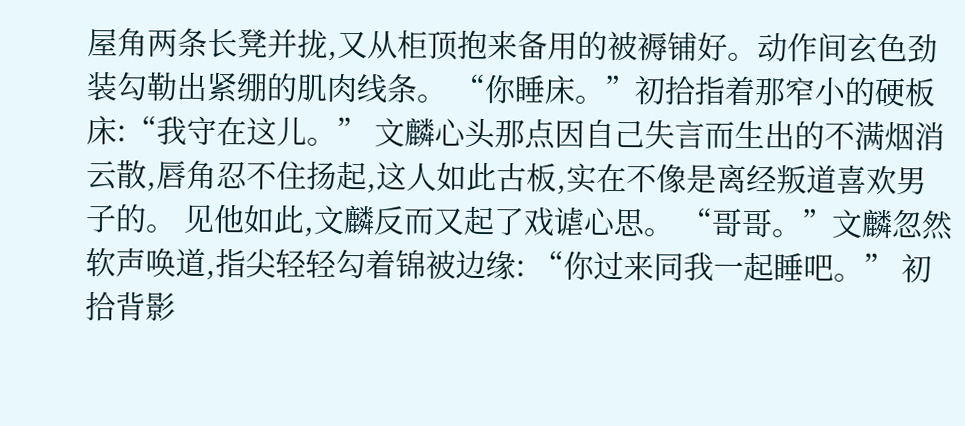屋角两条长凳并拢,又从柜顶抱来备用的被褥铺好。动作间玄色劲装勾勒出紧绷的肌肉线条。 “你睡床。”初拾指着那窄小的硬板床:“我守在这儿。” 文麟心头那点因自己失言而生出的不满烟消云散,唇角忍不住扬起,这人如此古板,实在不像是离经叛道喜欢男子的。 见他如此,文麟反而又起了戏谑心思。 “哥哥。”文麟忽然软声唤道,指尖轻轻勾着锦被边缘: “你过来同我一起睡吧。” 初拾背影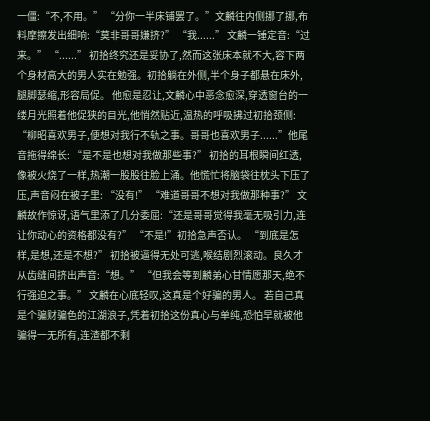一僵:“不,不用。” “分你一半床铺罢了。”文麟往内侧挪了挪,布料摩擦发出细响:“莫非哥哥嫌挤?” “我......” 文麟一锤定音:“过来。” “......” 初拾终究还是妥协了,然而这张床本就不大,容下两个身材高大的男人实在勉强。初拾躺在外侧,半个身子都悬在床外,腿脚瑟缩,形容局促。 他愈是忍让,文麟心中恶念愈深,穿透窗台的一缕月光照着他促狭的目光,他悄然贴近,温热的呼吸拂过初拾颈侧: “柳昭喜欢男子,便想对我行不轨之事。哥哥也喜欢男子......”他尾音拖得绵长: “是不是也想对我做那些事?” 初拾的耳根瞬间红透,像被火烧了一样,热潮一股股往脸上涌。他慌忙将脑袋往枕头下压了压,声音闷在被子里: “没有!” “难道哥哥不想对我做那种事?” 文麟故作惊讶,语气里添了几分委屈:“还是哥哥觉得我毫无吸引力,连让你动心的资格都没有?” “不是!”初拾急声否认。 “到底是怎样,是想,还是不想?” 初拾被逼得无处可逃,喉结剧烈滚动。良久才从齿缝间挤出声音:“想。” “但我会等到麟弟心甘情愿那天,绝不行强迫之事。” 文麟在心底轻叹,这真是个好骗的男人。 若自己真是个骗财骗色的江湖浪子,凭着初拾这份真心与单纯,恐怕早就被他骗得一无所有,连渣都不剩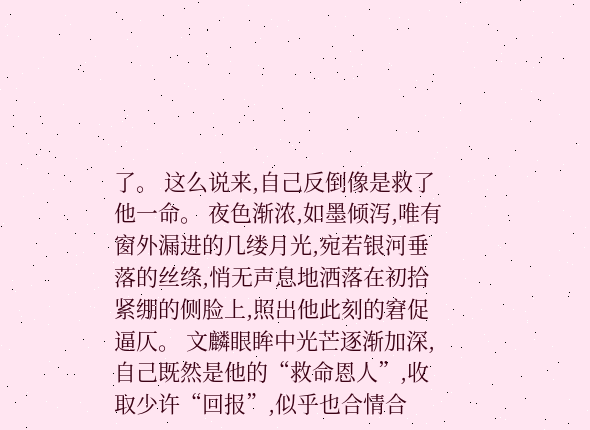了。 这么说来,自己反倒像是救了他一命。 夜色渐浓,如墨倾泻,唯有窗外漏进的几缕月光,宛若银河垂落的丝绦,悄无声息地洒落在初拾紧绷的侧脸上,照出他此刻的窘促逼仄。 文麟眼眸中光芒逐渐加深,自己既然是他的“救命恩人”,收取少许“回报”,似乎也合情合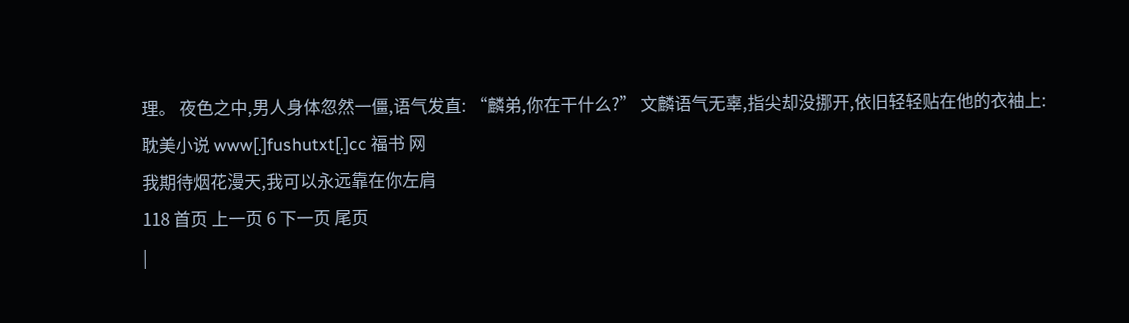理。 夜色之中,男人身体忽然一僵,语气发直: “麟弟,你在干什么?” 文麟语气无辜,指尖却没挪开,依旧轻轻贴在他的衣袖上:
耽美小说 www[.]fushutxt[.]cc 福书 网
我期待烟花漫天,我可以永远靠在你左肩
118 首页 上一页 6 下一页 尾页
|